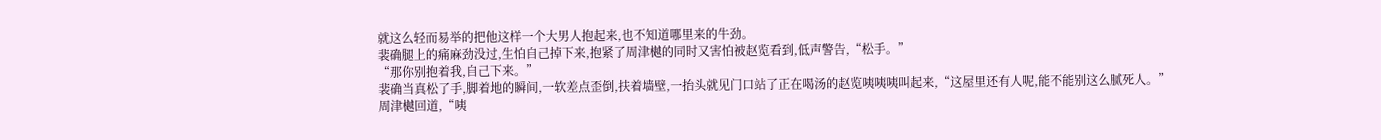就这么轻而易举的把他这样一个大男人抱起来,也不知道哪里来的牛劲。
裴确腿上的痛麻劲没过,生怕自己掉下来,抱紧了周津樾的同时又害怕被赵览看到,低声警告,“松手。”
“那你别抱着我,自己下来。”
裴确当真松了手,脚着地的瞬间,一软差点歪倒,扶着墙壁,一抬头就见门口站了正在喝汤的赵览咦咦咦叫起来,“这屋里还有人呢,能不能别这么腻死人。”
周津樾回道,“咦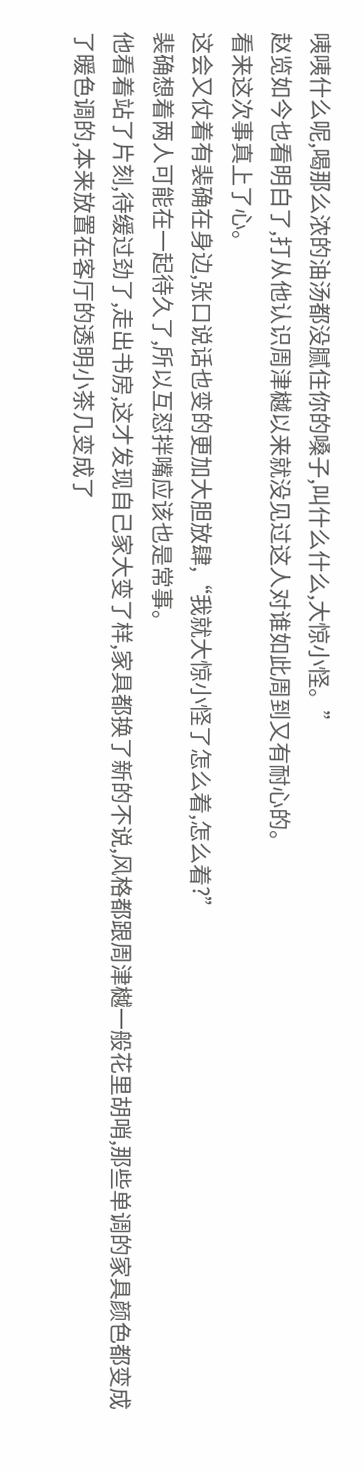咦咦什么呢,喝那么浓的油汤都没腻住你的嗓子,叫什么什么,大惊小怪。”
赵览如今也看明白了,打从他认识周津樾以来就没见过这人对谁如此周到又有耐心的。
看来这次事真上了心。
这会又仗着有裴确在身边,张口说话也变的更加大胆放肆,“我就大惊小怪了怎么着,怎么着?”
裴确想着两人可能在一起待久了,所以互怼拌嘴应该也是常事。
他看着站了片刻,待缓过劲了,走出书房,这才发现自己家大变了样,家具都换了新的不说,风格都跟周津樾一般花里胡哨,那些单调的家具颜色都变成了暖色调的,本来放置在客厅的透明小茶几变成了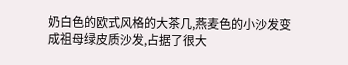奶白色的欧式风格的大茶几,燕麦色的小沙发变成祖母绿皮质沙发,占据了很大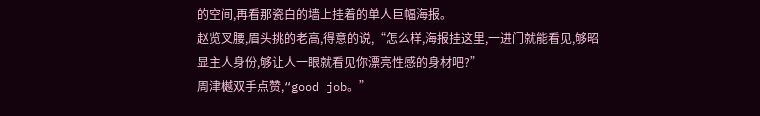的空间,再看那瓷白的墙上挂着的单人巨幅海报。
赵览叉腰,眉头挑的老高,得意的说,“怎么样,海报挂这里,一进门就能看见,够昭显主人身份,够让人一眼就看见你漂亮性感的身材吧?”
周津樾双手点赞,“good job。”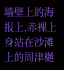墙壁上的海报上,赤裸上身站在沙滩上的周津樾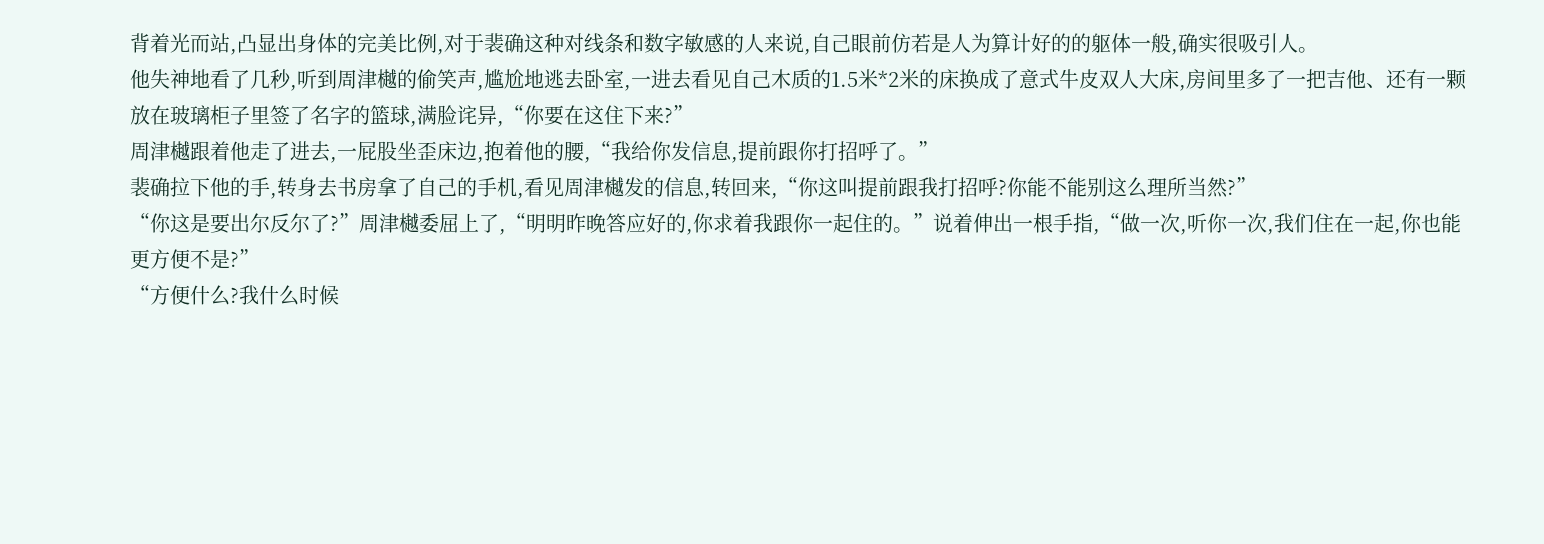背着光而站,凸显出身体的完美比例,对于裴确这种对线条和数字敏感的人来说,自己眼前仿若是人为算计好的的躯体一般,确实很吸引人。
他失神地看了几秒,听到周津樾的偷笑声,尴尬地逃去卧室,一进去看见自己木质的1.5米*2米的床换成了意式牛皮双人大床,房间里多了一把吉他、还有一颗放在玻璃柜子里签了名字的篮球,满脸诧异,“你要在这住下来?”
周津樾跟着他走了进去,一屁股坐歪床边,抱着他的腰,“我给你发信息,提前跟你打招呼了。”
裴确拉下他的手,转身去书房拿了自己的手机,看见周津樾发的信息,转回来,“你这叫提前跟我打招呼?你能不能别这么理所当然?”
“你这是要出尔反尔了?”周津樾委屈上了,“明明昨晚答应好的,你求着我跟你一起住的。”说着伸出一根手指,“做一次,听你一次,我们住在一起,你也能更方便不是?”
“方便什么?我什么时候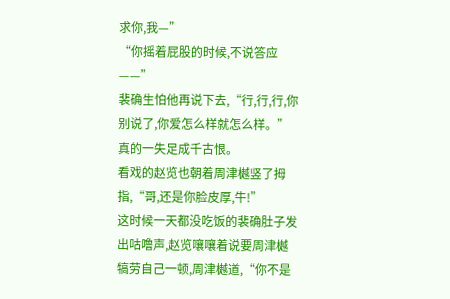求你,我—”
“你摇着屁股的时候,不说答应——”
裴确生怕他再说下去,“行,行,行,你别说了,你爱怎么样就怎么样。”
真的一失足成千古恨。
看戏的赵览也朝着周津樾竖了拇指,“哥,还是你脸皮厚,牛!”
这时候一天都没吃饭的裴确肚子发出咕噜声,赵览嚷嚷着说要周津樾犒劳自己一顿,周津樾道,“你不是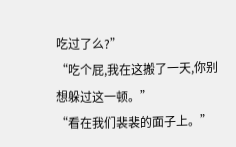吃过了么?”
“吃个屁,我在这搬了一天,你别想躲过这一顿。”
“看在我们裴裴的面子上。”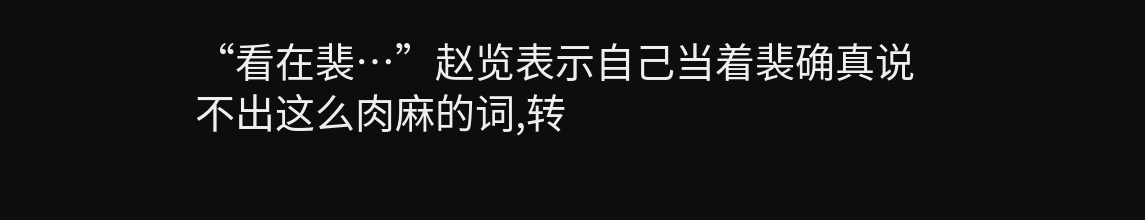“看在裴…”赵览表示自己当着裴确真说不出这么肉麻的词,转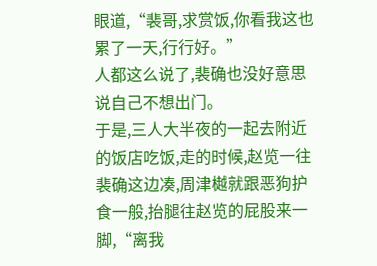眼道,“裴哥,求赏饭,你看我这也累了一天,行行好。”
人都这么说了,裴确也没好意思说自己不想出门。
于是,三人大半夜的一起去附近的饭店吃饭,走的时候,赵览一往裴确这边凑,周津樾就跟恶狗护食一般,抬腿往赵览的屁股来一脚,“离我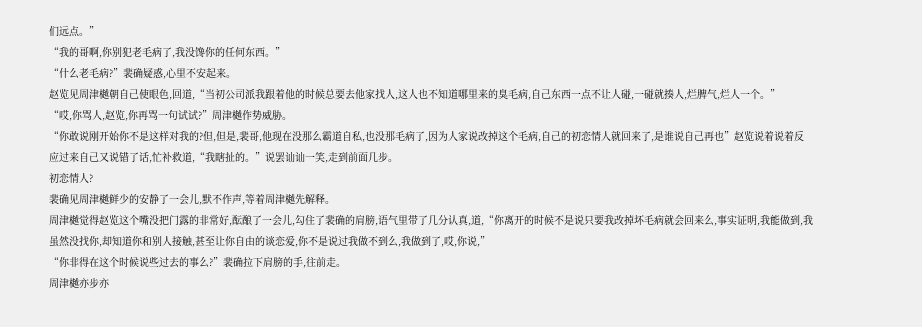们远点。”
“我的哥啊,你别犯老毛病了,我没馋你的任何东西。”
“什么老毛病?”裴确疑惑,心里不安起来。
赵览见周津樾朝自己使眼色,回道,“当初公司派我跟着他的时候总要去他家找人,这人也不知道哪里来的臭毛病,自己东西一点不让人碰,一碰就揍人,烂脾气,烂人一个。”
“哎,你骂人,赵览,你再骂一句试试?”周津樾作势威胁。
“你敢说刚开始你不是这样对我的?但,但是,裴哥,他现在没那么霸道自私,也没那毛病了,因为人家说改掉这个毛病,自己的初恋情人就回来了,是谁说自己再也”赵览说着说着反应过来自己又说错了话,忙补救道,“我瞎扯的。”说罢讪讪一笑,走到前面几步。
初恋情人?
裴确见周津樾鲜少的安静了一会儿,默不作声,等着周津樾先解释。
周津樾觉得赵览这个嘴没把门露的非常好,酝酿了一会儿,勾住了裴确的肩膀,语气里带了几分认真,道,“你离开的时候不是说只要我改掉坏毛病就会回来么,事实证明,我能做到,我虽然没找你,却知道你和别人接触,甚至让你自由的谈恋爱,你不是说过我做不到么,我做到了,哎,你说,”
“你非得在这个时候说些过去的事么?”裴确拉下肩膀的手,往前走。
周津樾亦步亦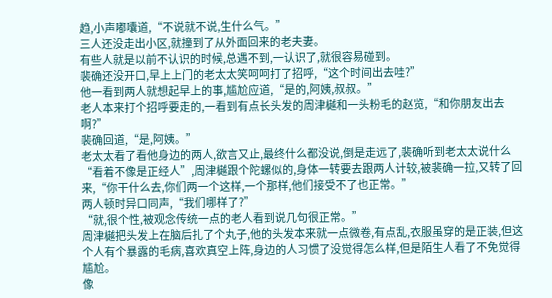趋,小声嘟囔道,“不说就不说,生什么气。”
三人还没走出小区,就撞到了从外面回来的老夫妻。
有些人就是以前不认识的时候,总遇不到,一认识了,就很容易碰到。
裴确还没开口,早上上门的老太太笑呵呵打了招呼,“这个时间出去哇?”
他一看到两人就想起早上的事,尴尬应道,“是的,阿姨,叔叔。”
老人本来打个招呼要走的,一看到有点长头发的周津樾和一头粉毛的赵览,“和你朋友出去啊?”
裴确回道,“是,阿姨。”
老太太看了看他身边的两人,欲言又止,最终什么都没说,倒是走远了,裴确听到老太太说什么“看着不像是正经人”,周津樾跟个陀螺似的,身体一转要去跟两人计较,被裴确一拉,又转了回来,“你干什么去,你们两一个这样,一个那样,他们接受不了也正常。”
两人顿时异口同声,“我们哪样了?”
“就,很个性,被观念传统一点的老人看到说几句很正常。”
周津樾把头发上在脑后扎了个丸子,他的头发本来就一点微卷,有点乱,衣服虽穿的是正装,但这个人有个暴露的毛病,喜欢真空上阵,身边的人习惯了没觉得怎么样,但是陌生人看了不免觉得尴尬。
像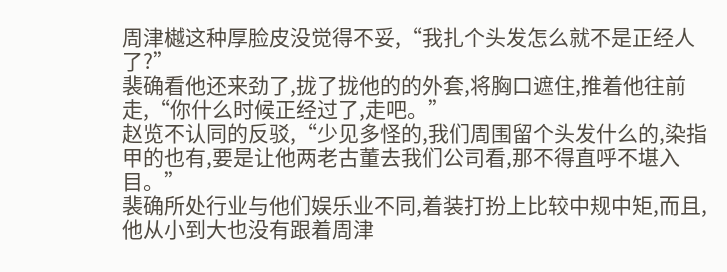周津樾这种厚脸皮没觉得不妥,“我扎个头发怎么就不是正经人了?”
裴确看他还来劲了,拢了拢他的的外套,将胸口遮住,推着他往前走,“你什么时候正经过了,走吧。”
赵览不认同的反驳,“少见多怪的,我们周围留个头发什么的,染指甲的也有,要是让他两老古董去我们公司看,那不得直呼不堪入目。”
裴确所处行业与他们娱乐业不同,着装打扮上比较中规中矩,而且,他从小到大也没有跟着周津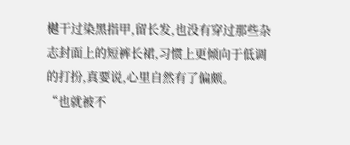樾干过染黑指甲,留长发,也没有穿过那些杂志封面上的短裤长裙,习惯上更倾向于低调的打扮,真要说,心里自然有了偏颇。
“也就被不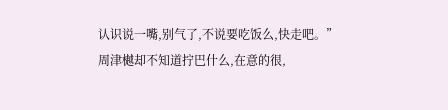认识说一嘴,别气了,不说要吃饭么,快走吧。”
周津樾却不知道拧巴什么,在意的很,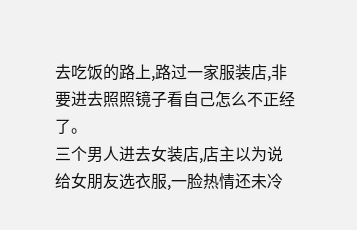去吃饭的路上,路过一家服装店,非要进去照照镜子看自己怎么不正经了。
三个男人进去女装店,店主以为说给女朋友选衣服,一脸热情还未冷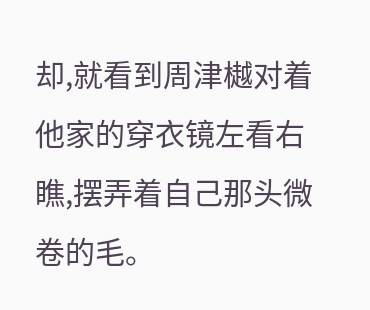却,就看到周津樾对着他家的穿衣镜左看右瞧,摆弄着自己那头微卷的毛。